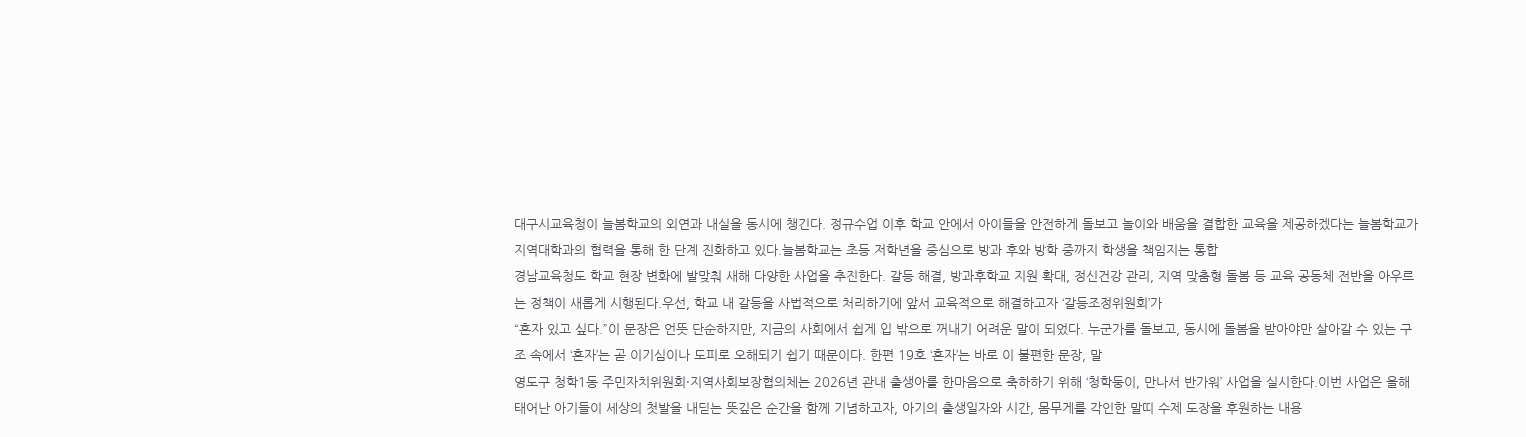대구시교육청이 늘봄학교의 외연과 내실을 동시에 챙긴다. 정규수업 이후 학교 안에서 아이들을 안전하게 돌보고 놀이와 배움을 결합한 교육을 제공하겠다는 늘봄학교가 지역대학과의 협력을 통해 한 단계 진화하고 있다.늘봄학교는 초등 저학년을 중심으로 방과 후와 방학 중까지 학생을 책임지는 통합
경남교육청도 학교 현장 변화에 발맞춰 새해 다양한 사업을 추진한다. 갈등 해결, 방과후학교 지원 확대, 정신건강 관리, 지역 맞춤형 돌봄 등 교육 공동체 전반을 아우르는 정책이 새롭게 시행된다.우선, 학교 내 갈등을 사법적으로 처리하기에 앞서 교육적으로 해결하고자 ‘갈등조정위원회’가
“혼자 있고 싶다.”이 문장은 언뜻 단순하지만, 지금의 사회에서 쉽게 입 밖으로 꺼내기 어려운 말이 되었다. 누군가를 돌보고, 동시에 돌봄을 받아야만 살아갈 수 있는 구조 속에서 ‘혼자’는 곧 이기심이나 도피로 오해되기 쉽기 때문이다. 한편 19호 ‘혼자’는 바로 이 불편한 문장, 말
영도구 청학1동 주민자치위원회·지역사회보장협의체는 2026년 관내 출생아를 한마음으로 축하하기 위해 ‘청학둥이, 만나서 반가워’ 사업을 실시한다.이번 사업은 올해 태어난 아기들이 세상의 첫발을 내딛는 뜻깊은 순간을 함께 기념하고자, 아기의 출생일자와 시간, 몸무게를 각인한 말띠 수제 도장을 후원하는 내용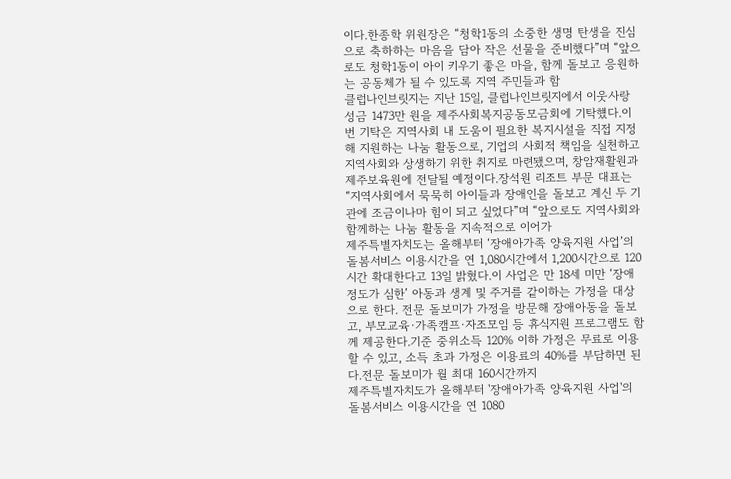이다.한종학 위원장은 “청학1동의 소중한 생명 탄생을 진심으로 축하하는 마음을 담아 작은 선물을 준비했다”며 “앞으로도 청학1동이 아이 키우기 좋은 마을, 함께 돌보고 응원하는 공동체가 될 수 있도록 지역 주민들과 함
클럽나인브릿지는 지난 15일, 클럽나인브릿지에서 이웃사랑 성금 1473만 원을 제주사회복지공동모금회에 기탁헀다.이번 기탁은 지역사회 내 도움이 필요한 복지시설을 직접 지정해 지원하는 나눔 활동으로, 기업의 사회적 책임을 실천하고 지역사회와 상생하기 위한 취지로 마련됐으며, 창암재활원과 제주보육원에 전달될 예정이다.장석원 리조트 부문 대표는 “지역사회에서 묵묵히 아이들과 장애인을 돌보고 계신 두 기관에 조금이나마 힘이 되고 싶었다”며 “앞으로도 지역사회와 함께하는 나눔 활동을 지속적으로 이어가
제주특별자치도는 올해부터 ‘장애아가족 양육지원 사업’의 돌봄서비스 이용시간을 연 1,080시간에서 1,200시간으로 120시간 확대한다고 13일 밝혔다.이 사업은 만 18세 미만 ‘장애 정도가 심한’ 아동과 생계 및 주거를 같이하는 가정을 대상으로 한다. 전문 돌보미가 가정을 방문해 장애아동을 돌보고, 부모교육·가족캠프·자조모임 등 휴식지원 프로그램도 함께 제공한다.기준 중위소득 120% 이하 가정은 무료로 이용할 수 있고, 소득 초과 가정은 이용료의 40%를 부담하면 된다.전문 돌보미가 월 최대 160시간까지
제주특별자치도가 올해부터 '장애아가족 양육지원 사업'의 돌봄서비스 이용시간을 연 1080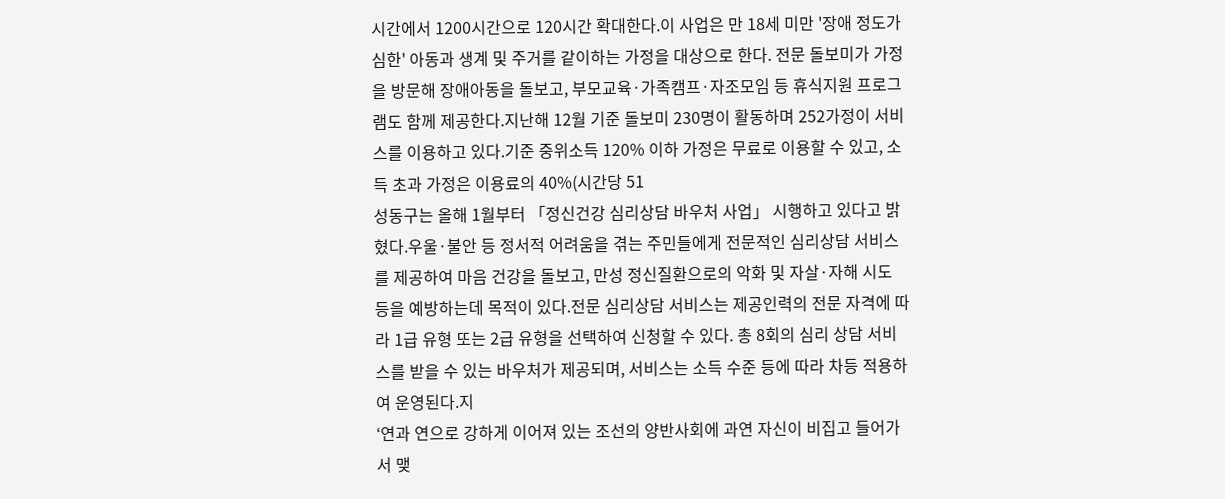시간에서 1200시간으로 120시간 확대한다.이 사업은 만 18세 미만 '장애 정도가 심한' 아동과 생계 및 주거를 같이하는 가정을 대상으로 한다. 전문 돌보미가 가정을 방문해 장애아동을 돌보고, 부모교육·가족캠프·자조모임 등 휴식지원 프로그램도 함께 제공한다.지난해 12월 기준 돌보미 230명이 활동하며 252가정이 서비스를 이용하고 있다.기준 중위소득 120% 이하 가정은 무료로 이용할 수 있고, 소득 초과 가정은 이용료의 40%(시간당 51
성동구는 올해 1월부터 「정신건강 심리상담 바우처 사업」 시행하고 있다고 밝혔다.우울·불안 등 정서적 어려움을 겪는 주민들에게 전문적인 심리상담 서비스를 제공하여 마음 건강을 돌보고, 만성 정신질환으로의 악화 및 자살·자해 시도 등을 예방하는데 목적이 있다.전문 심리상담 서비스는 제공인력의 전문 자격에 따라 1급 유형 또는 2급 유형을 선택하여 신청할 수 있다. 총 8회의 심리 상담 서비스를 받을 수 있는 바우처가 제공되며, 서비스는 소득 수준 등에 따라 차등 적용하여 운영된다.지
‘연과 연으로 강하게 이어져 있는 조선의 양반사회에 과연 자신이 비집고 들어가서 맺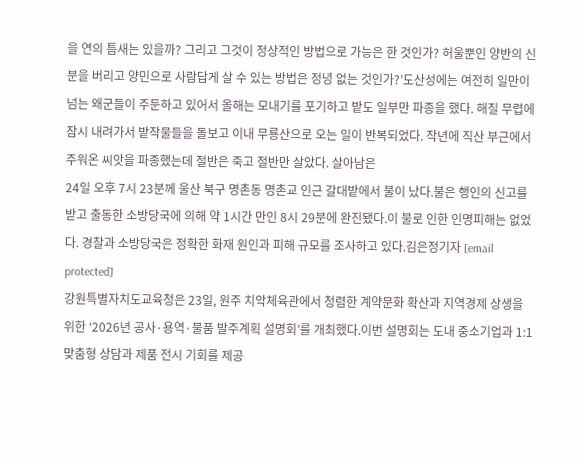을 연의 틈새는 있을까? 그리고 그것이 정상적인 방법으로 가능은 한 것인가? 허울뿐인 양반의 신분을 버리고 양민으로 사람답게 살 수 있는 방법은 정녕 없는 것인가?’도산성에는 여전히 일만이 넘는 왜군들이 주둔하고 있어서 올해는 모내기를 포기하고 밭도 일부만 파종을 했다. 해질 무렵에 잠시 내려가서 밭작물들을 돌보고 이내 무룡산으로 오는 일이 반복되었다. 작년에 직산 부근에서 주워온 씨앗을 파종했는데 절반은 죽고 절반만 살았다. 살아남은
24일 오후 7시 23분께 울산 북구 명촌동 명촌교 인근 갈대밭에서 불이 났다.불은 행인의 신고를 받고 출동한 소방당국에 의해 약 1시간 만인 8시 29분에 완진됐다.이 불로 인한 인명피해는 없었다. 경찰과 소방당국은 정확한 화재 원인과 피해 규모를 조사하고 있다.김은정기자 [email protected]
강원특별자치도교육청은 23일, 원주 치악체육관에서 청렴한 계약문화 확산과 지역경제 상생을 위한 ‘2026년 공사·용역·물품 발주계획 설명회’를 개최했다.이번 설명회는 도내 중소기업과 1:1 맞춤형 상담과 제품 전시 기회를 제공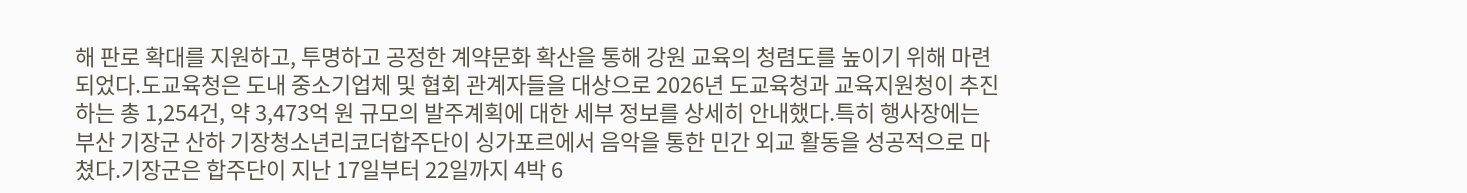해 판로 확대를 지원하고, 투명하고 공정한 계약문화 확산을 통해 강원 교육의 청렴도를 높이기 위해 마련되었다.도교육청은 도내 중소기업체 및 협회 관계자들을 대상으로 2026년 도교육청과 교육지원청이 추진하는 총 1,254건, 약 3,473억 원 규모의 발주계획에 대한 세부 정보를 상세히 안내했다.특히 행사장에는
부산 기장군 산하 기장청소년리코더합주단이 싱가포르에서 음악을 통한 민간 외교 활동을 성공적으로 마쳤다.기장군은 합주단이 지난 17일부터 22일까지 4박 6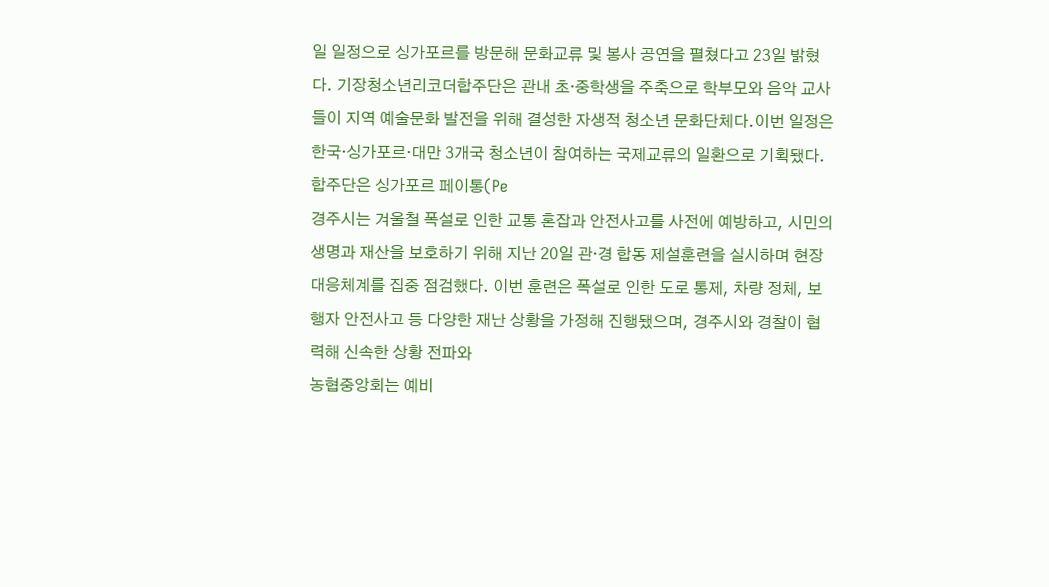일 일정으로 싱가포르를 방문해 문화교류 및 봉사 공연을 펼쳤다고 23일 밝혔다. 기장청소년리코더합주단은 관내 초·중학생을 주축으로 학부모와 음악 교사들이 지역 예술문화 발전을 위해 결성한 자생적 청소년 문화단체다.이번 일정은 한국·싱가포르·대만 3개국 청소년이 참여하는 국제교류의 일환으로 기획됐다. 합주단은 싱가포르 페이통(Pe
경주시는 겨울철 폭설로 인한 교통 혼잡과 안전사고를 사전에 예방하고, 시민의 생명과 재산을 보호하기 위해 지난 20일 관·경 합동 제설훈련을 실시하며 현장 대응체계를 집중 점검했다. 이번 훈련은 폭설로 인한 도로 통제, 차량 정체, 보행자 안전사고 등 다양한 재난 상황을 가정해 진행됐으며, 경주시와 경찰이 협력해 신속한 상황 전파와
농협중앙회는 예비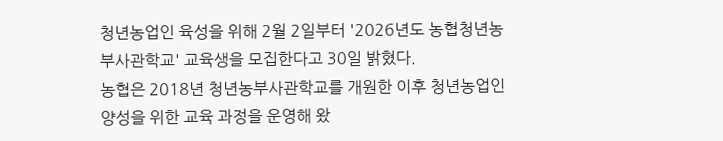청년농업인 육성을 위해 2월 2일부터 '2026년도 농협청년농부사관학교' 교육생을 모집한다고 30일 밝혔다.
농협은 2018년 청년농부사관학교를 개원한 이후 청년농업인 양성을 위한 교육 과정을 운영해 왔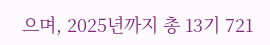으며, 2025년까지 총 13기 721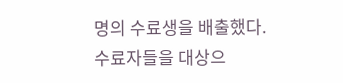명의 수료생을 배출했다.
수료자들을 대상으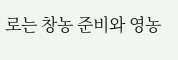로는 창농 준비와 영농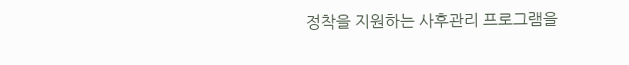정착을 지원하는 사후관리 프로그램을